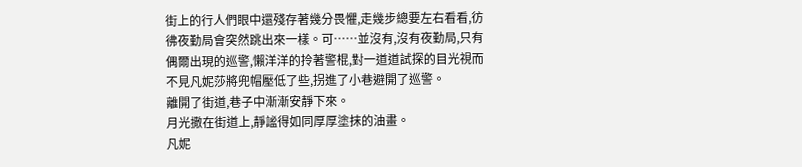街上的行人們眼中還殘存著幾分畏懼,走幾步總要左右看看,彷彿夜勤局會突然跳出來一樣。可……並沒有,沒有夜勤局,只有偶爾出現的巡警,懶洋洋的拎著警棍,對一道道試探的目光視而不見凡妮莎將兜帽壓低了些,拐進了小巷避開了巡警。
離開了街道,巷子中漸漸安靜下來。
月光撒在街道上,靜謐得如同厚厚塗抹的油畫。
凡妮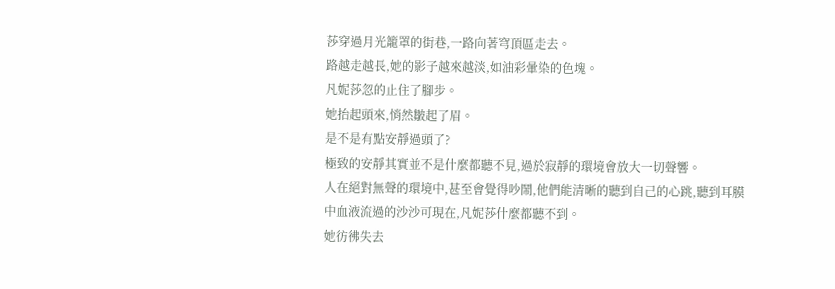莎穿過月光籠罩的街巷,一路向著穹頂區走去。
路越走越長,她的影子越來越淡,如油彩暈染的色塊。
凡妮莎忽的止住了腳步。
她抬起頭來,悄然皺起了眉。
是不是有點安靜過頭了?
極致的安靜其實並不是什麼都聽不見,過於寂靜的環境會放大一切聲響。
人在絕對無聲的環境中,甚至會覺得吵鬧,他們能清晰的聽到自己的心跳,聽到耳膜中血液流過的沙沙可現在,凡妮莎什麼都聽不到。
她彷彿失去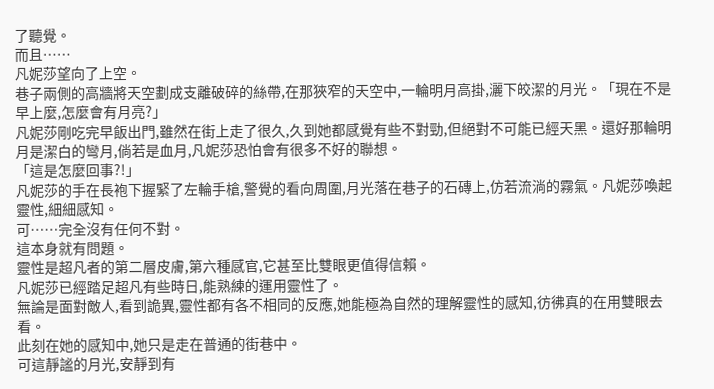了聽覺。
而且……
凡妮莎望向了上空。
巷子兩側的高牆將天空劃成支離破碎的絲帶,在那狹窄的天空中,一輪明月高掛,灑下皎潔的月光。「現在不是早上麼,怎麼會有月亮?」
凡妮莎剛吃完早飯出門,雖然在街上走了很久,久到她都感覺有些不對勁,但絕對不可能已經天黑。還好那輪明月是潔白的彎月,倘若是血月,凡妮莎恐怕會有很多不好的聯想。
「這是怎麼回事?!」
凡妮莎的手在長袍下握緊了左輪手槍,警覺的看向周圍,月光落在巷子的石磚上,仿若流淌的霧氣。凡妮莎喚起靈性,細細感知。
可……完全沒有任何不對。
這本身就有問題。
靈性是超凡者的第二層皮膚,第六種感官,它甚至比雙眼更值得信賴。
凡妮莎已經踏足超凡有些時日,能熟練的運用靈性了。
無論是面對敵人,看到詭異,靈性都有各不相同的反應,她能極為自然的理解靈性的感知,彷彿真的在用雙眼去看。
此刻在她的感知中,她只是走在普通的街巷中。
可這靜謐的月光,安靜到有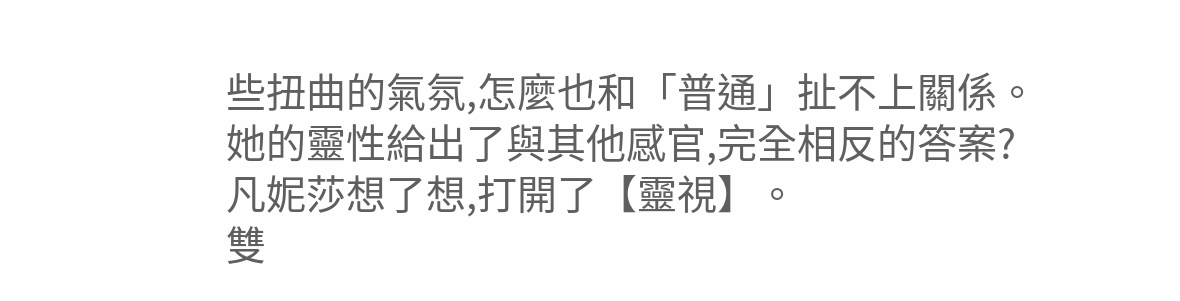些扭曲的氣氛,怎麼也和「普通」扯不上關係。
她的靈性給出了與其他感官,完全相反的答案?
凡妮莎想了想,打開了【靈視】。
雙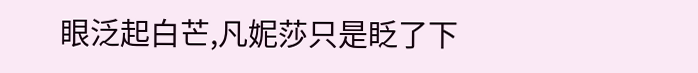眼泛起白芒,凡妮莎只是眨了下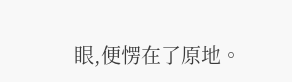眼,便愣在了原地。